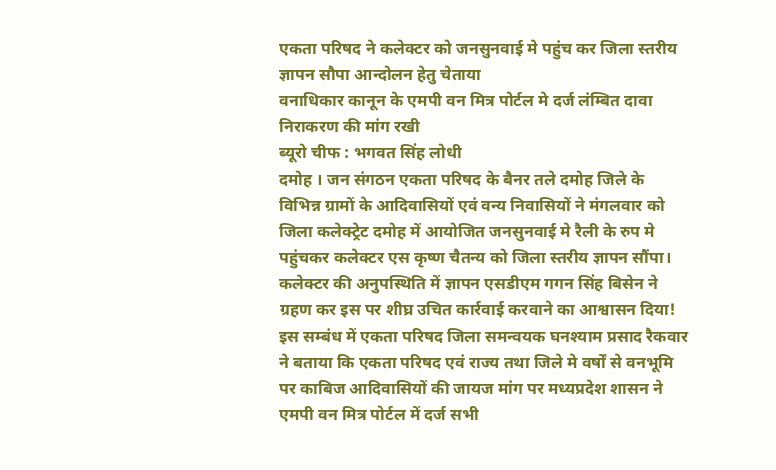एकता परिषद ने कलेक्टर को जनसुनवाई मे पहुंच कर जिला स्तरीय ज्ञापन सौपा आन्दोलन हेतु चेताया
वनाधिकार कानून के एमपी वन मित्र पोर्टल मे दर्ज लंम्बित दावा निराकरण की मांग रखी
ब्यूरो चीफ : भगवत सिंह लोधी
दमोह । जन संगठन एकता परिषद के बैनर तले दमोह जिले के विभिन्न ग्रामों के आदिवासियों एवं वन्य निवासियों ने मंगलवार को जिला कलेक्ट्रेट दमोह में आयोजित जनसुनवाई मे रैली के रुप मे पहुंचकर कलेक्टर एस कृष्ण चैतन्य को जिला स्तरीय ज्ञापन सौंपा। कलेक्टर की अनुपस्थिति में ज्ञापन एसडीएम गगन सिंह बिसेन ने ग्रहण कर इस पर शीघ्र उचित कार्रवाई करवाने का आश्वासन दिया!
इस सम्बंध में एकता परिषद जिला समन्वयक घनश्याम प्रसाद रैकवार ने बताया कि एकता परिषद एवं राज्य तथा जिले मे वर्षों से वनभूमि पर काबिज आदिवासियों की जायज मांग पर मध्यप्रदेश शासन ने एमपी वन मित्र पोर्टल में दर्ज सभी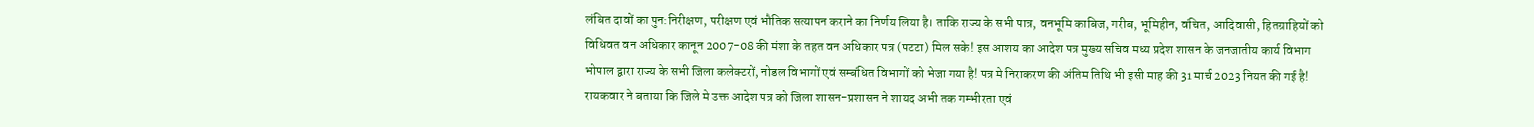लंबित दावों का पुन:निरीक्षण, परीक्षण एवं भौतिक सत्यापन कराने का निर्णय लिया है। ताकि राज्य के सभी पात्र, वनभूमि काबिज, गरीब, भूमिहीन, वंचित, आदिवासी, हितग्राहियों को विधिवत वन अधिकार कानून 2007-08 की मंशा के तहत वन अधिकार पत्र (पटटा) मिल सके! इस आशय का आदेश पत्र मुख्य सचिव मध्य प्रदेश शासन के जनजातीय कार्य विभाग भोपाल द्वारा राज्य के सभी जिला कलेक्टरों, नोडल विभागों एवं सम्बंधित विभागों को भेजा गया है! पत्र मे निराकरण की अंतिम तिथि भी इसी माह की 31 मार्च 2023 नियत की गई है! रायकवार ने बताया कि जिले मे उक्त आदेश पत्र को जिला शासन-प्रशासन ने शायद अभी तक गम्भीरता एवं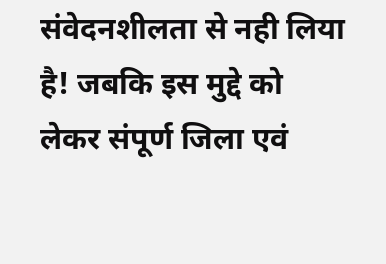संवेदनशीलता से नही लिया है! जबकि इस मुद्दे को लेकर संपूर्ण जिला एवं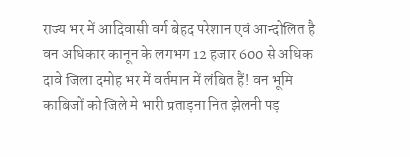राज्य भर में आदिवासी वर्ग बेहद परेशान एवं आन्दोलित है वन अधिकार कानून के लगभग 12 हजार 600 से अधिक दावे जिला दमोह भर में वर्तमान में लंबित हैं! वन भूमि काबिजों को जिले मे भारी प्रताड़ना नित झेलनी पड़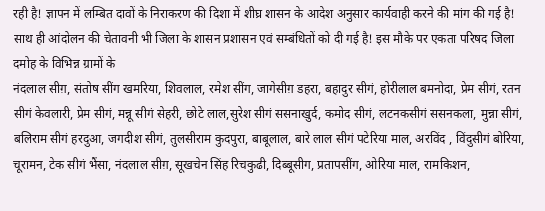रही है! ज्ञापन में लम्बित दावों के निराकरण की दिशा में शीघ्र शासन के आदेश अनुसार कार्यवाही करने की मांग की गई है! साथ ही आंदोलन की चेतावनी भी जिला के शासन प्रशासन एवं सम्बंधितों को दी गई है! इस मौके पर एकता परिषद जिला दमोह के विभिन्न ग्रामों के
नंदलाल सीग़, संतोष सींग खमरिया, शिवलाल, रमेश सींग, जागेसीग़ डहरा, बहादुर सीगं, होरीलाल बमनोदा, प्रेम सीगं, रतन सीगं केवलारी, प्रेम सीगं, मन्नू सीगं सेहरी, छोटे लाल,सुरेश सीगं ससनाखुर्द, कमोद सीगं, लटनकसीगं ससनकला, मुन्ना सीगं, बलिराम सीगं हरदुआ, जगदीश सीगं, तुलसीराम कुदपुरा, बाबूलाल, बारे लाल सीगं पटेरिया माल, अरविंद , विंदुसीगं बोरिया, चूरामन, टेक सीगं भैंसा, नंदलाल सीग़, सूखचेन सिंह रिचकुढी, दिब्बूसीग, प्रतापसींग, ओरिया माल, रामकिशन,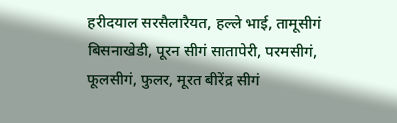हरीदयाल सरसैलारैयत, हल्ले भाई, तामूसीगं बिसनाखेडी, पूरन सीगं सातापेरी, परमसीगं, फूलसीगं, फुलर, मूरत बीरेंद्र सीगं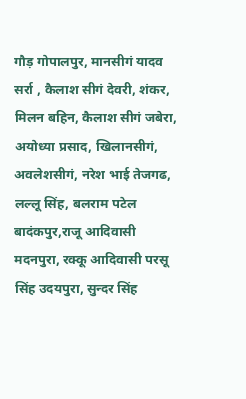गौड़ गोपालपुर, मानसीगं यादव सर्रा , कैलाश सीगं देवरी, शंकर, मिलन बहिन, कैलाश सीगं जबेरा, अयोध्या प्रसाद, खिलानसीगं, अवलेशसीगं, नरेश भाई तेजगढ, लल्लू सिंह, बलराम पटेल बादंकपुर,राजू आदिवासी मदनपुरा, रक्कू आदिवासी परसू सिंह उदयपुरा, सुन्दर सिंह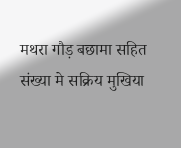मथरा गौड़ बछामा सहित संख्या मे सक्रिय मुखिया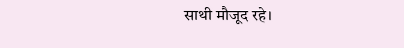साथी मौजूद रहे।